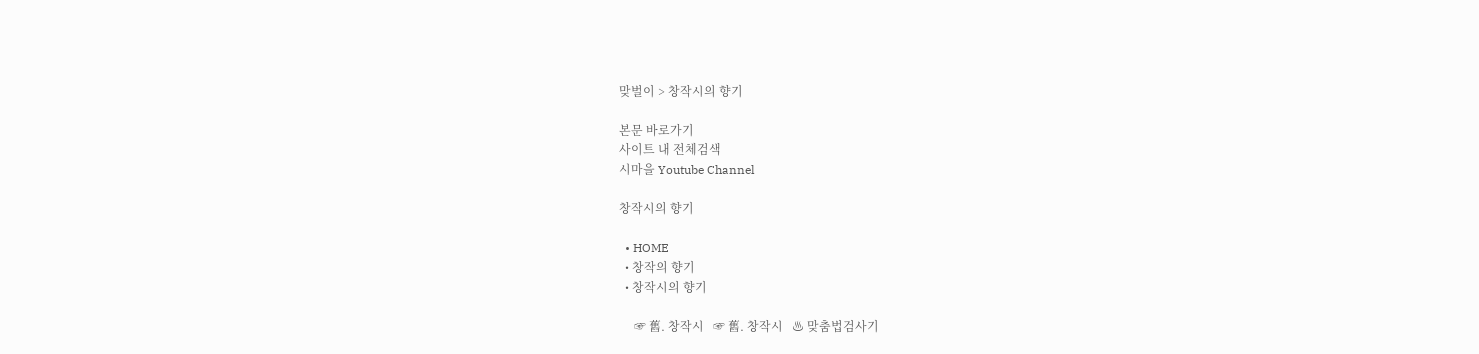맞벌이 > 창작시의 향기

본문 바로가기
사이트 내 전체검색
시마을 Youtube Channel

창작시의 향기

  • HOME
  • 창작의 향기
  • 창작시의 향기

     ☞ 舊. 창작시   ☞ 舊. 창작시   ♨ 맞춤법검사기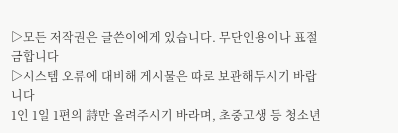▷모든 저작권은 글쓴이에게 있습니다. 무단인용이나 표절금합니다
▷시스템 오류에 대비해 게시물은 따로 보관해두시기 바랍니다
1인 1일 1편의 詩만 올려주시기 바라며, 초중고생 등 청소년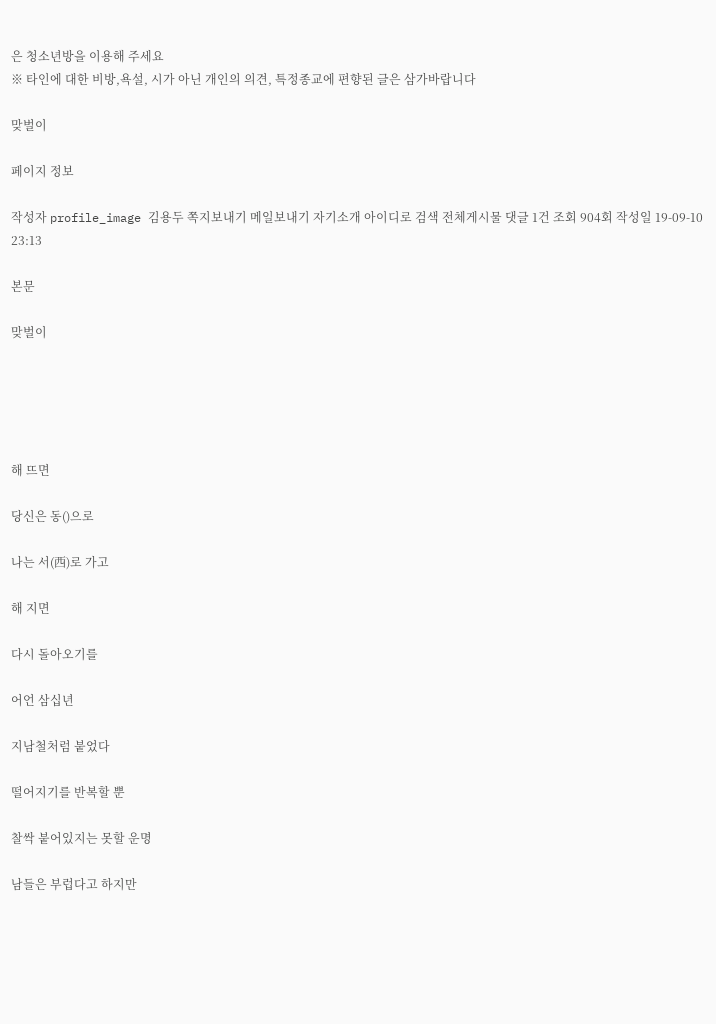은 청소년방을 이용해 주세요
※ 타인에 대한 비방,욕설, 시가 아닌 개인의 의견, 특정종교에 편향된 글은 삼가바랍니다

맞벌이

페이지 정보

작성자 profile_image 김용두 쪽지보내기 메일보내기 자기소개 아이디로 검색 전체게시물 댓글 1건 조회 904회 작성일 19-09-10 23:13

본문

맞벌이





해 뜨면

당신은 동()으로

나는 서(西)로 가고

해 지면

다시 돌아오기를

어언 삼십년

지남철처럼 붙었다

떨어지기를 반복할 뿐

찰싹 붙어있지는 못할 운명

남들은 부럽다고 하지만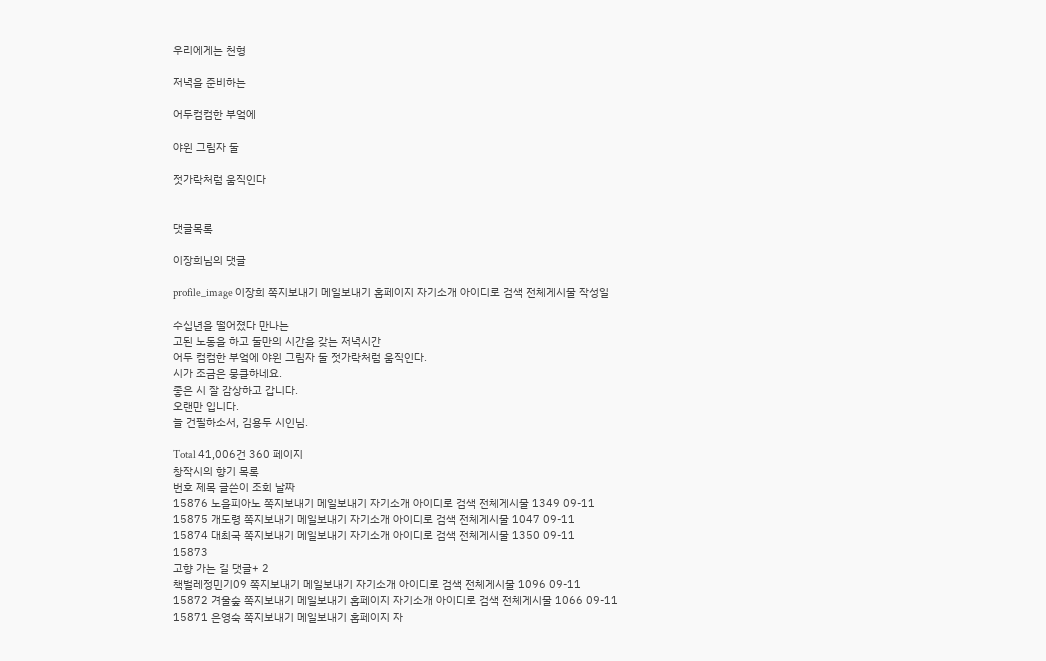우리에게는 천형

저녁을 준비하는

어두컴컴한 부엌에

야윈 그림자 둘

젓가락처럼 움직인다


댓글목록

이장희님의 댓글

profile_image 이장희 쪽지보내기 메일보내기 홈페이지 자기소개 아이디로 검색 전체게시물 작성일

수십년을 떨어졌다 만나는
고된 노동을 하고 둘만의 시간을 갖는 저녁시간
어두 컴컴한 부엌에 야윈 그림자 둘 젓가락처럼 움직인다.
시가 조금은 뭉클하네요.
좋은 시 잘 감상하고 갑니다.
오랜만 입니다.
늘 건필하소서, 김용두 시인님.

Total 41,006건 360 페이지
창작시의 향기 목록
번호 제목 글쓴이 조회 날짜
15876 노을피아노 쪽지보내기 메일보내기 자기소개 아이디로 검색 전체게시물 1349 09-11
15875 개도령 쪽지보내기 메일보내기 자기소개 아이디로 검색 전체게시물 1047 09-11
15874 대최국 쪽지보내기 메일보내기 자기소개 아이디로 검색 전체게시물 1350 09-11
15873
고향 가는 길 댓글+ 2
책벌레정민기09 쪽지보내기 메일보내기 자기소개 아이디로 검색 전체게시물 1096 09-11
15872 겨울숲 쪽지보내기 메일보내기 홈페이지 자기소개 아이디로 검색 전체게시물 1066 09-11
15871 은영숙 쪽지보내기 메일보내기 홈페이지 자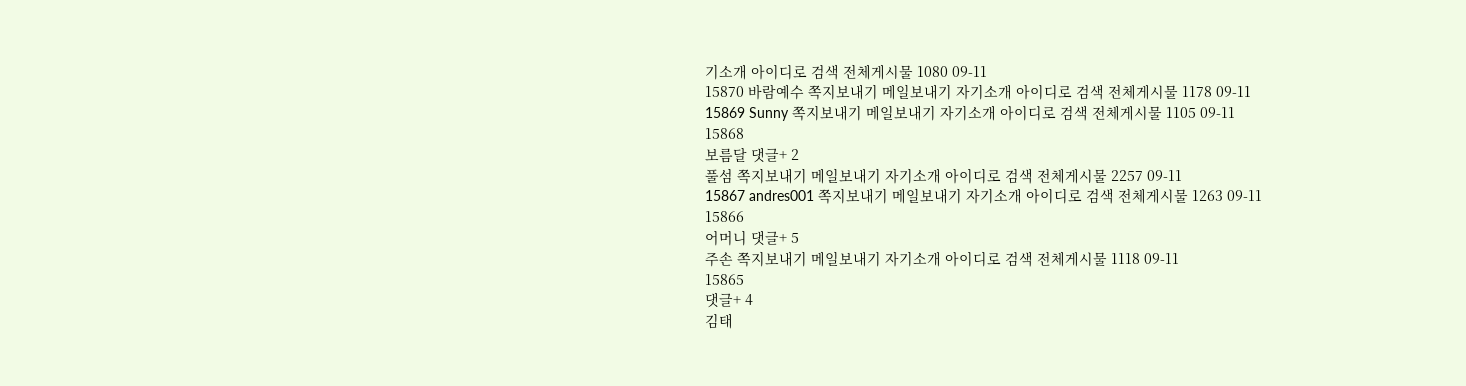기소개 아이디로 검색 전체게시물 1080 09-11
15870 바람예수 쪽지보내기 메일보내기 자기소개 아이디로 검색 전체게시물 1178 09-11
15869 Sunny 쪽지보내기 메일보내기 자기소개 아이디로 검색 전체게시물 1105 09-11
15868
보름달 댓글+ 2
풀섬 쪽지보내기 메일보내기 자기소개 아이디로 검색 전체게시물 2257 09-11
15867 andres001 쪽지보내기 메일보내기 자기소개 아이디로 검색 전체게시물 1263 09-11
15866
어머니 댓글+ 5
주손 쪽지보내기 메일보내기 자기소개 아이디로 검색 전체게시물 1118 09-11
15865
댓글+ 4
김태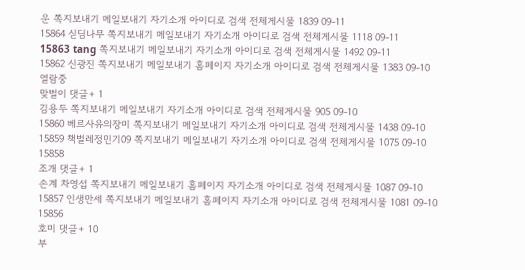운 쪽지보내기 메일보내기 자기소개 아이디로 검색 전체게시물 1839 09-11
15864 싣딤나무 쪽지보내기 메일보내기 자기소개 아이디로 검색 전체게시물 1118 09-11
15863 tang 쪽지보내기 메일보내기 자기소개 아이디로 검색 전체게시물 1492 09-11
15862 신광진 쪽지보내기 메일보내기 홈페이지 자기소개 아이디로 검색 전체게시물 1383 09-10
열람중
맞벌이 댓글+ 1
김용두 쪽지보내기 메일보내기 자기소개 아이디로 검색 전체게시물 905 09-10
15860 베르사유의장미 쪽지보내기 메일보내기 자기소개 아이디로 검색 전체게시물 1438 09-10
15859 책벌레정민기09 쪽지보내기 메일보내기 자기소개 아이디로 검색 전체게시물 1075 09-10
15858
조개 댓글+ 1
손계 차영섭 쪽지보내기 메일보내기 홈페이지 자기소개 아이디로 검색 전체게시물 1087 09-10
15857 인생만세 쪽지보내기 메일보내기 홈페이지 자기소개 아이디로 검색 전체게시물 1081 09-10
15856
호미 댓글+ 10
부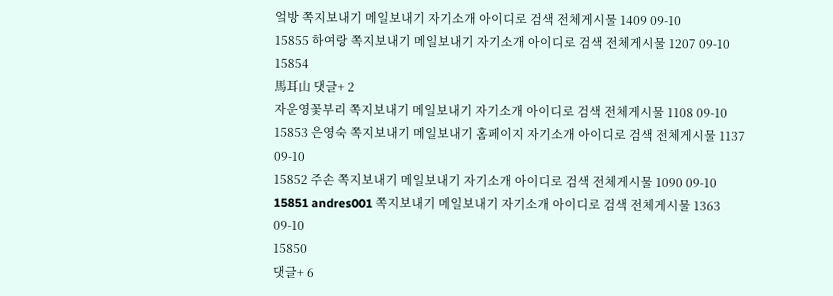엌방 쪽지보내기 메일보내기 자기소개 아이디로 검색 전체게시물 1409 09-10
15855 하여랑 쪽지보내기 메일보내기 자기소개 아이디로 검색 전체게시물 1207 09-10
15854
馬耳山 댓글+ 2
자운영꽃부리 쪽지보내기 메일보내기 자기소개 아이디로 검색 전체게시물 1108 09-10
15853 은영숙 쪽지보내기 메일보내기 홈페이지 자기소개 아이디로 검색 전체게시물 1137 09-10
15852 주손 쪽지보내기 메일보내기 자기소개 아이디로 검색 전체게시물 1090 09-10
15851 andres001 쪽지보내기 메일보내기 자기소개 아이디로 검색 전체게시물 1363 09-10
15850
댓글+ 6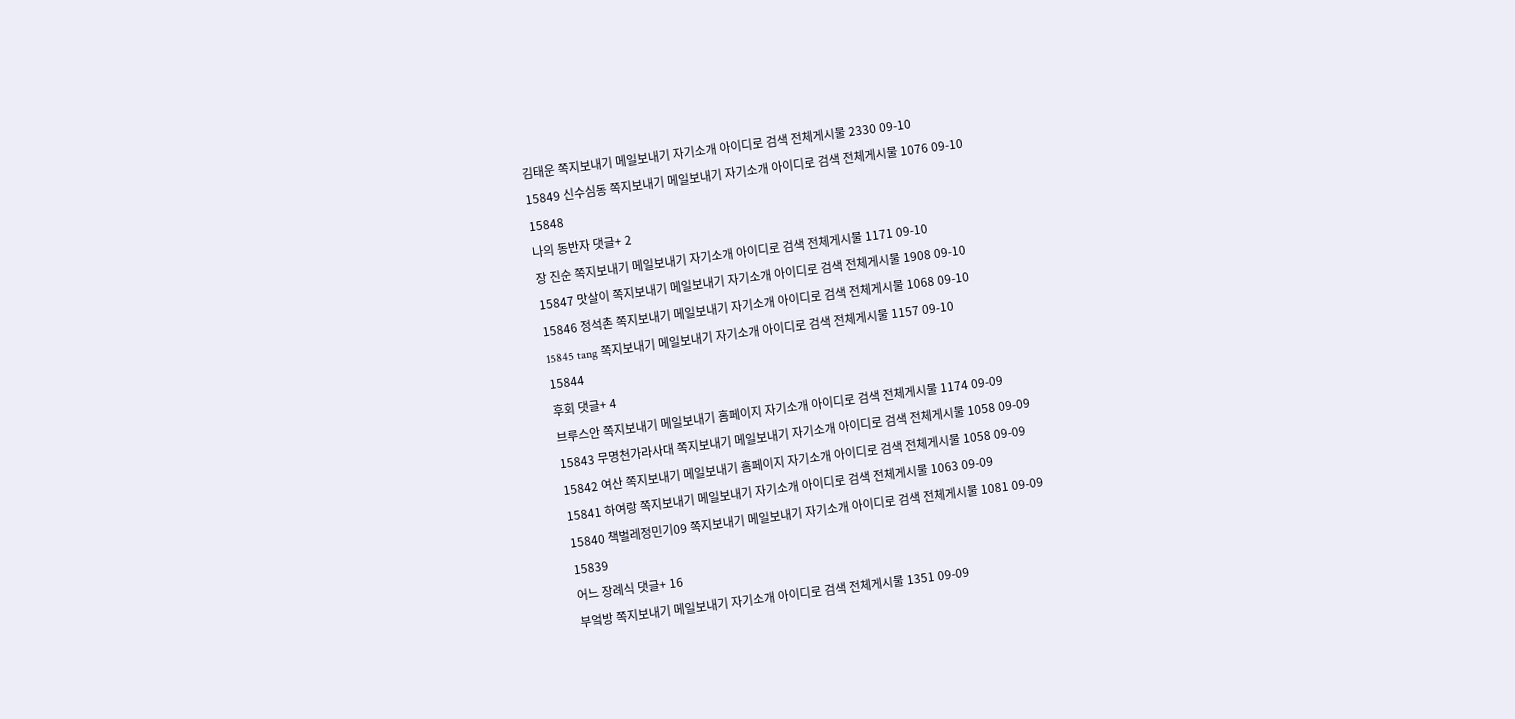김태운 쪽지보내기 메일보내기 자기소개 아이디로 검색 전체게시물 2330 09-10
15849 신수심동 쪽지보내기 메일보내기 자기소개 아이디로 검색 전체게시물 1076 09-10
15848
나의 동반자 댓글+ 2
장 진순 쪽지보내기 메일보내기 자기소개 아이디로 검색 전체게시물 1171 09-10
15847 맛살이 쪽지보내기 메일보내기 자기소개 아이디로 검색 전체게시물 1908 09-10
15846 정석촌 쪽지보내기 메일보내기 자기소개 아이디로 검색 전체게시물 1068 09-10
15845 tang 쪽지보내기 메일보내기 자기소개 아이디로 검색 전체게시물 1157 09-10
15844
후회 댓글+ 4
브루스안 쪽지보내기 메일보내기 홈페이지 자기소개 아이디로 검색 전체게시물 1174 09-09
15843 무명천가라사대 쪽지보내기 메일보내기 자기소개 아이디로 검색 전체게시물 1058 09-09
15842 여산 쪽지보내기 메일보내기 홈페이지 자기소개 아이디로 검색 전체게시물 1058 09-09
15841 하여랑 쪽지보내기 메일보내기 자기소개 아이디로 검색 전체게시물 1063 09-09
15840 책벌레정민기09 쪽지보내기 메일보내기 자기소개 아이디로 검색 전체게시물 1081 09-09
15839
어느 장례식 댓글+ 16
부엌방 쪽지보내기 메일보내기 자기소개 아이디로 검색 전체게시물 1351 09-09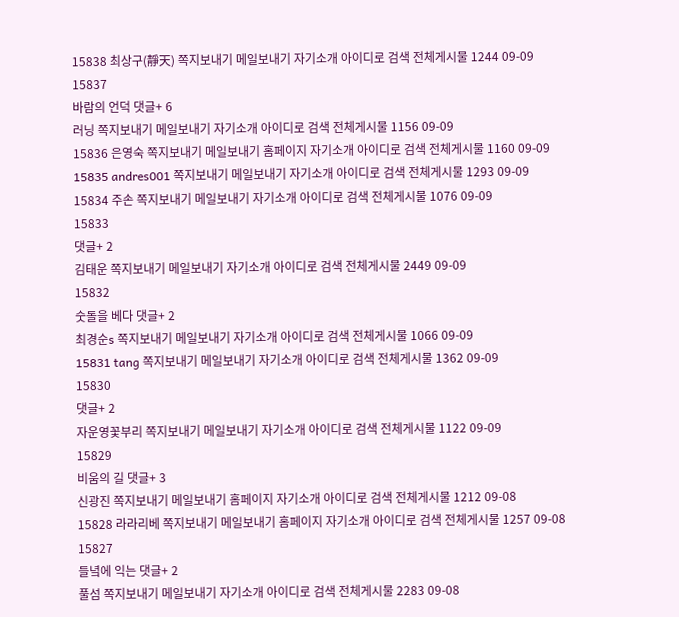15838 최상구(靜天) 쪽지보내기 메일보내기 자기소개 아이디로 검색 전체게시물 1244 09-09
15837
바람의 언덕 댓글+ 6
러닝 쪽지보내기 메일보내기 자기소개 아이디로 검색 전체게시물 1156 09-09
15836 은영숙 쪽지보내기 메일보내기 홈페이지 자기소개 아이디로 검색 전체게시물 1160 09-09
15835 andres001 쪽지보내기 메일보내기 자기소개 아이디로 검색 전체게시물 1293 09-09
15834 주손 쪽지보내기 메일보내기 자기소개 아이디로 검색 전체게시물 1076 09-09
15833
댓글+ 2
김태운 쪽지보내기 메일보내기 자기소개 아이디로 검색 전체게시물 2449 09-09
15832
숫돌을 베다 댓글+ 2
최경순s 쪽지보내기 메일보내기 자기소개 아이디로 검색 전체게시물 1066 09-09
15831 tang 쪽지보내기 메일보내기 자기소개 아이디로 검색 전체게시물 1362 09-09
15830
댓글+ 2
자운영꽃부리 쪽지보내기 메일보내기 자기소개 아이디로 검색 전체게시물 1122 09-09
15829
비움의 길 댓글+ 3
신광진 쪽지보내기 메일보내기 홈페이지 자기소개 아이디로 검색 전체게시물 1212 09-08
15828 라라리베 쪽지보내기 메일보내기 홈페이지 자기소개 아이디로 검색 전체게시물 1257 09-08
15827
들녘에 익는 댓글+ 2
풀섬 쪽지보내기 메일보내기 자기소개 아이디로 검색 전체게시물 2283 09-08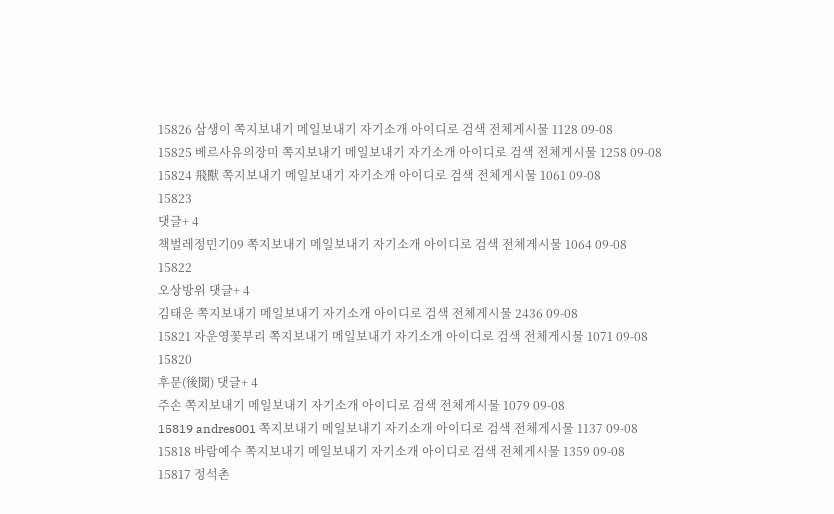15826 삼생이 쪽지보내기 메일보내기 자기소개 아이디로 검색 전체게시물 1128 09-08
15825 베르사유의장미 쪽지보내기 메일보내기 자기소개 아이디로 검색 전체게시물 1258 09-08
15824 飛獸 쪽지보내기 메일보내기 자기소개 아이디로 검색 전체게시물 1061 09-08
15823
댓글+ 4
책벌레정민기09 쪽지보내기 메일보내기 자기소개 아이디로 검색 전체게시물 1064 09-08
15822
오상방위 댓글+ 4
김태운 쪽지보내기 메일보내기 자기소개 아이디로 검색 전체게시물 2436 09-08
15821 자운영꽃부리 쪽지보내기 메일보내기 자기소개 아이디로 검색 전체게시물 1071 09-08
15820
후문(後聞) 댓글+ 4
주손 쪽지보내기 메일보내기 자기소개 아이디로 검색 전체게시물 1079 09-08
15819 andres001 쪽지보내기 메일보내기 자기소개 아이디로 검색 전체게시물 1137 09-08
15818 바람예수 쪽지보내기 메일보내기 자기소개 아이디로 검색 전체게시물 1359 09-08
15817 정석촌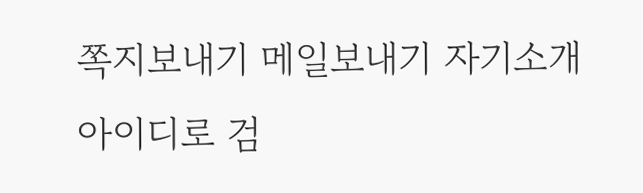쪽지보내기 메일보내기 자기소개 아이디로 검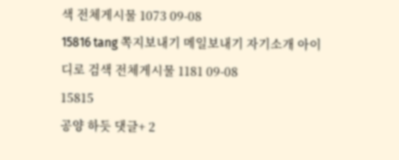색 전체게시물 1073 09-08
15816 tang 쪽지보내기 메일보내기 자기소개 아이디로 검색 전체게시물 1181 09-08
15815
공양 하듯 댓글+ 2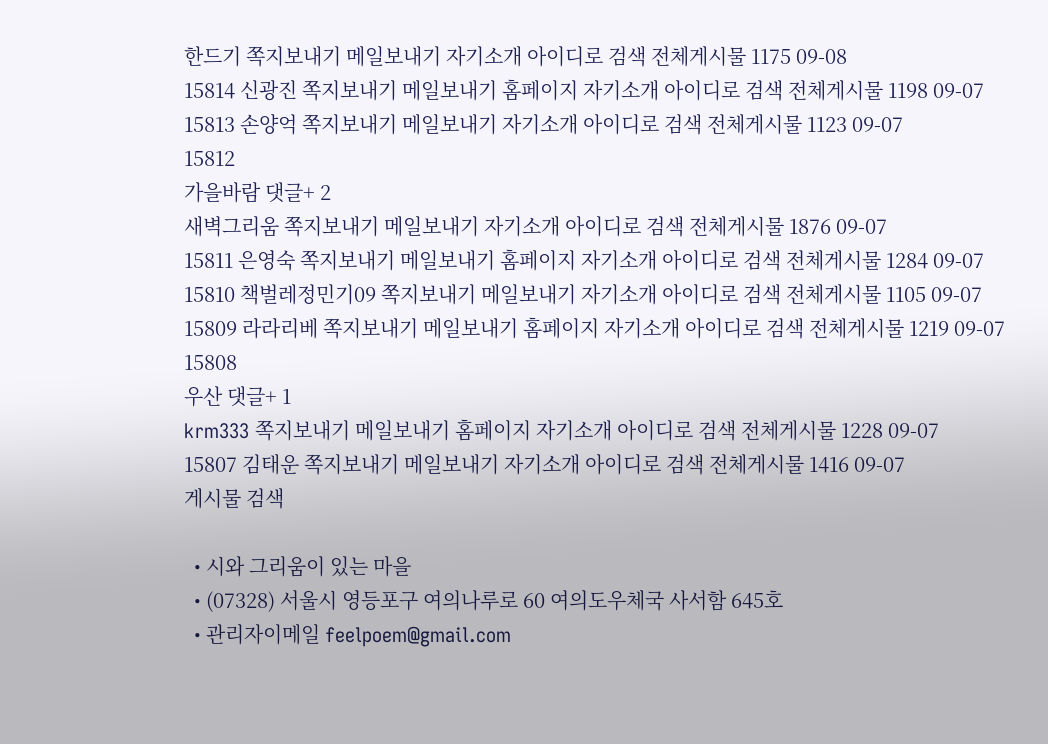한드기 쪽지보내기 메일보내기 자기소개 아이디로 검색 전체게시물 1175 09-08
15814 신광진 쪽지보내기 메일보내기 홈페이지 자기소개 아이디로 검색 전체게시물 1198 09-07
15813 손양억 쪽지보내기 메일보내기 자기소개 아이디로 검색 전체게시물 1123 09-07
15812
가을바람 댓글+ 2
새벽그리움 쪽지보내기 메일보내기 자기소개 아이디로 검색 전체게시물 1876 09-07
15811 은영숙 쪽지보내기 메일보내기 홈페이지 자기소개 아이디로 검색 전체게시물 1284 09-07
15810 책벌레정민기09 쪽지보내기 메일보내기 자기소개 아이디로 검색 전체게시물 1105 09-07
15809 라라리베 쪽지보내기 메일보내기 홈페이지 자기소개 아이디로 검색 전체게시물 1219 09-07
15808
우산 댓글+ 1
krm333 쪽지보내기 메일보내기 홈페이지 자기소개 아이디로 검색 전체게시물 1228 09-07
15807 김태운 쪽지보내기 메일보내기 자기소개 아이디로 검색 전체게시물 1416 09-07
게시물 검색

  • 시와 그리움이 있는 마을
  • (07328) 서울시 영등포구 여의나루로 60 여의도우체국 사서함 645호
  • 관리자이메일 feelpoem@gmail.com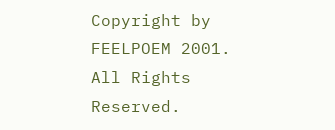Copyright by FEELPOEM 2001. All Rights Reserved.